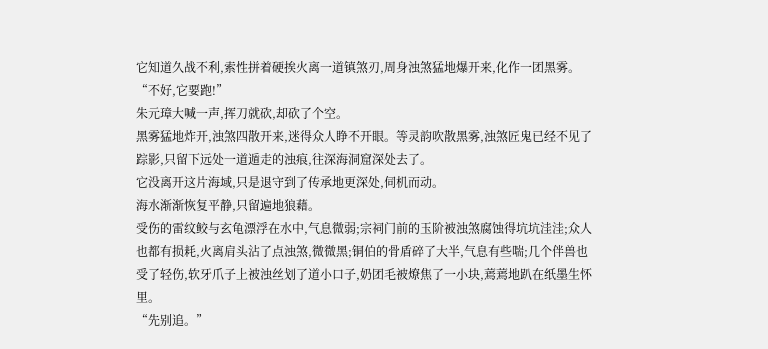它知道久战不利,索性拼着硬挨火离一道镇煞刃,周身浊煞猛地爆开来,化作一团黑雾。
“不好,它要跑!”
朱元璋大喊一声,挥刀就砍,却砍了个空。
黑雾猛地炸开,浊煞四散开来,迷得众人睁不开眼。等灵韵吹散黑雾,浊煞匠鬼已经不见了踪影,只留下远处一道遁走的浊痕,往深海洞窟深处去了。
它没离开这片海域,只是退守到了传承地更深处,伺机而动。
海水渐渐恢复平静,只留遍地狼藉。
受伤的雷纹鲛与玄龟漂浮在水中,气息微弱;宗祠门前的玉阶被浊煞腐蚀得坑坑洼洼;众人也都有损耗,火离肩头沾了点浊煞,微微黑;铜伯的骨盾碎了大半,气息有些喘;几个伴兽也受了轻伤,软牙爪子上被浊丝划了道小口子,奶团毛被燎焦了一小块,蔫蔫地趴在纸墨生怀里。
“先别追。”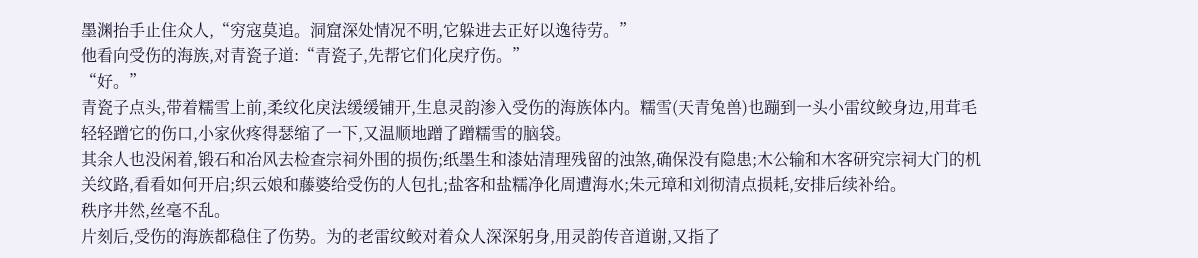墨渊抬手止住众人,“穷寇莫追。洞窟深处情况不明,它躲进去正好以逸待劳。”
他看向受伤的海族,对青瓷子道:“青瓷子,先帮它们化戾疗伤。”
“好。”
青瓷子点头,带着糯雪上前,柔纹化戾法缓缓铺开,生息灵韵渗入受伤的海族体内。糯雪(天青兔兽)也蹦到一头小雷纹鲛身边,用茸毛轻轻蹭它的伤口,小家伙疼得瑟缩了一下,又温顺地蹭了蹭糯雪的脑袋。
其余人也没闲着,锻石和冶风去检查宗祠外围的损伤;纸墨生和漆姑清理残留的浊煞,确保没有隐患;木公输和木客研究宗祠大门的机关纹路,看看如何开启;织云娘和藤婆给受伤的人包扎;盐客和盐糯净化周遭海水;朱元璋和刘彻清点损耗,安排后续补给。
秩序井然,丝毫不乱。
片刻后,受伤的海族都稳住了伤势。为的老雷纹鲛对着众人深深躬身,用灵韵传音道谢,又指了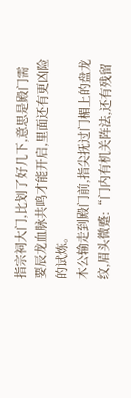指宗祠大门,比划了好几下,意思是殿门需要辰龙血脉共鸣才能开启,里面还有更凶险的试炼。
木公输走到殿门前,指尖抚过门楣上的盘龙纹,眉头微蹙:“门内有机关阵法,还有残留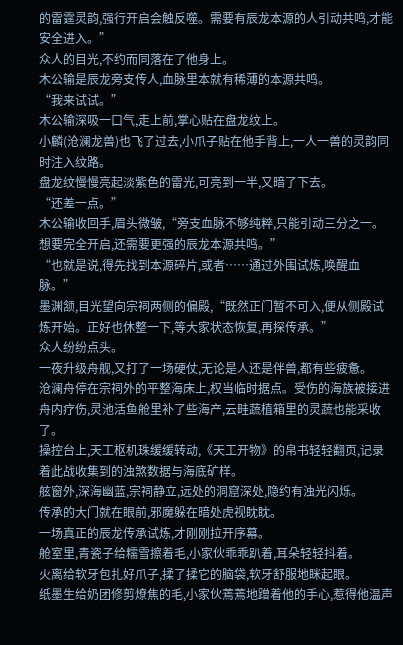的雷霆灵韵,强行开启会触反噬。需要有辰龙本源的人引动共鸣,才能安全进入。”
众人的目光,不约而同落在了他身上。
木公输是辰龙旁支传人,血脉里本就有稀薄的本源共鸣。
“我来试试。”
木公输深吸一口气,走上前,掌心贴在盘龙纹上。
小麟(沧澜龙兽)也飞了过去,小爪子贴在他手背上,一人一兽的灵韵同时注入纹路。
盘龙纹慢慢亮起淡紫色的雷光,可亮到一半,又暗了下去。
“还差一点。”
木公输收回手,眉头微皱,“旁支血脉不够纯粹,只能引动三分之一。想要完全开启,还需要更强的辰龙本源共鸣。”
“也就是说,得先找到本源碎片,或者……通过外围试炼,唤醒血脉。”
墨渊颔,目光望向宗祠两侧的偏殿,“既然正门暂不可入,便从侧殿试炼开始。正好也休整一下,等大家状态恢复,再探传承。”
众人纷纷点头。
一夜升级舟舰,又打了一场硬仗,无论是人还是伴兽,都有些疲惫。
沧澜舟停在宗祠外的平整海床上,权当临时据点。受伤的海族被接进舟内疗伤,灵池活鱼舱里补了些海产,云畦蔬植箱里的灵蔬也能采收了。
操控台上,天工枢机珠缓缓转动,《天工开物》的帛书轻轻翻页,记录着此战收集到的浊煞数据与海底矿样。
舷窗外,深海幽蓝,宗祠静立,远处的洞窟深处,隐约有浊光闪烁。
传承的大门就在眼前,邪魔躲在暗处虎视眈眈。
一场真正的辰龙传承试炼,才刚刚拉开序幕。
舱室里,青瓷子给糯雪擦着毛,小家伙乖乖趴着,耳朵轻轻抖着。
火离给软牙包扎好爪子,揉了揉它的脑袋,软牙舒服地眯起眼。
纸墨生给奶团修剪燎焦的毛,小家伙蔫蔫地蹭着他的手心,惹得他温声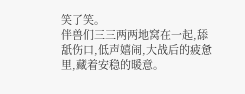笑了笑。
伴兽们三三两两地窝在一起,舔舐伤口,低声嬉闹,大战后的疲惫里,藏着安稳的暖意。